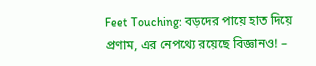Feet Touching: বড়দের পায়ে হাত দিয়ে প্রণাম, এর নেপথ্যে রয়েছে বিজ্ঞানও! –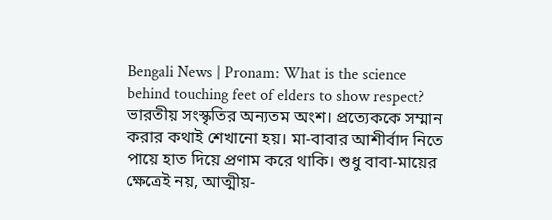Bengali News | Pronam: What is the science behind touching feet of elders to show respect?
ভারতীয় সংস্কৃতির অন্যতম অংশ। প্রত্যেককে সম্মান করার কথাই শেখানো হয়। মা-বাবার আশীর্বাদ নিতে পায়ে হাত দিয়ে প্রণাম করে থাকি। শুধু বাবা-মায়ের ক্ষেত্রেই নয়, আত্মীয়-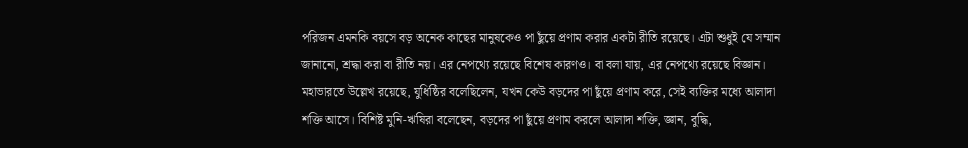পরিজন এমনকি বয়সে বড় অনেক কাছের মানুষকেও পা ছুঁয়ে প্রণাম করার একটা রীতি রয়েছে। এটা শুধুই যে সম্মান জানানো, শ্রদ্ধা করা বা রীতি নয়। এর নেপথ্যে রয়েছে বিশেষ কারণও। বা বলা যায়, এর নেপথ্যে রয়েছে বিজ্ঞান।
মহাভারতে উল্লেখ রয়েছে, যুধিষ্ঠির বলেছিলেন, যখন কেউ বড়দের পা ছুঁয়ে প্রণাম করে, সেই ব্যক্তির মধ্যে আলাদা শক্তি আসে। বিশিষ্ট মুনি-ঋষিরা বলেছেন, বড়দের পা ছুঁয়ে প্রণাম করলে আলাদা শক্তি, জ্ঞান, বুদ্ধি,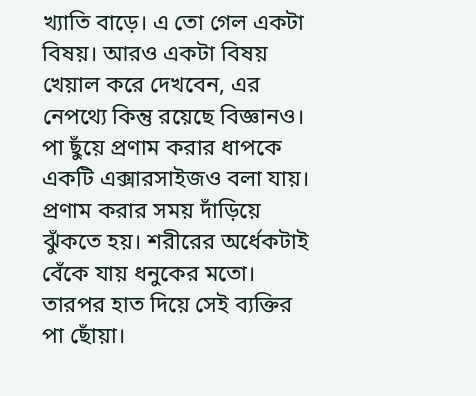খ্যাতি বাড়ে। এ তো গেল একটা বিষয়। আরও একটা বিষয় খেয়াল করে দেখবেন, এর নেপথ্যে কিন্তু রয়েছে বিজ্ঞানও। পা ছুঁয়ে প্রণাম করার ধাপকে একটি এক্সারসাইজও বলা যায়।
প্রণাম করার সময় দাঁড়িয়ে ঝুঁকতে হয়। শরীরের অর্ধেকটাই বেঁকে যায় ধনুকের মতো। তারপর হাত দিয়ে সেই ব্যক্তির পা ছোঁয়া।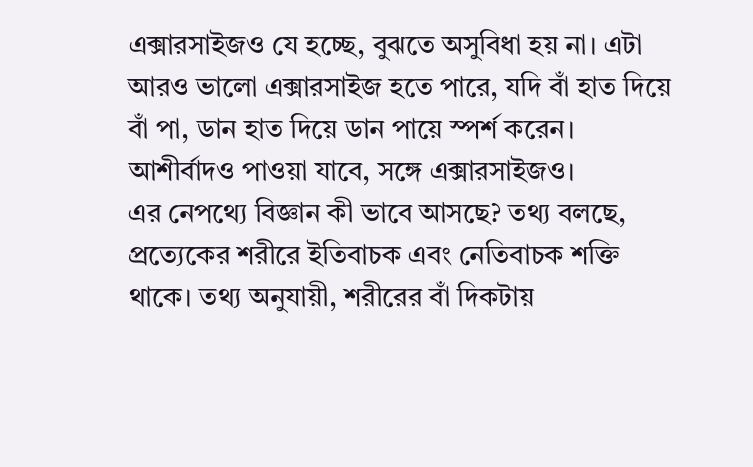এক্সারসাইজও যে হচ্ছে, বুঝতে অসুবিধা হয় না। এটা আরও ভালো এক্সারসাইজ হতে পারে, যদি বাঁ হাত দিয়ে বাঁ পা, ডান হাত দিয়ে ডান পায়ে স্পর্শ করেন। আশীর্বাদও পাওয়া যাবে, সঙ্গে এক্সারসাইজও।
এর নেপথ্যে বিজ্ঞান কী ভাবে আসছে? তথ্য বলছে, প্রত্যেকের শরীরে ইতিবাচক এবং নেতিবাচক শক্তি থাকে। তথ্য অনুযায়ী, শরীরের বাঁ দিকটায়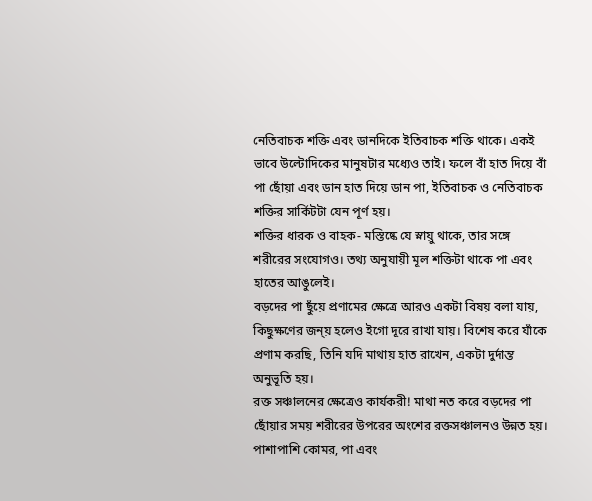নেতিবাচক শক্তি এবং ডানদিকে ইতিবাচক শক্তি থাকে। একই ভাবে উল্টোদিকের মানুষটার মধ্যেও তাই। ফলে বাঁ হাত দিয়ে বাঁ পা ছোঁয়া এবং ডান হাত দিয়ে ডান পা, ইতিবাচক ও নেতিবাচক শক্তির সার্কিটটা যেন পূর্ণ হয়।
শক্তির ধারক ও বাহক- মস্তিষ্কে যে স্নায়ু থাকে, তার সঙ্গে শরীরের সংযোগও। তথ্য অনুযায়ী মূল শক্তিটা থাকে পা এবং হাতের আঙুলেই।
বড়দের পা ছুঁয়ে প্রণামের ক্ষেত্রে আরও একটা বিষয় বলা যায়, কিছুক্ষণের জন্য় হলেও ইগো দূরে রাখা যায়। বিশেষ করে যাঁকে প্রণাম করছি, তিনি যদি মাথায় হাত রাখেন, একটা দুর্দান্ত অনুভূতি হয়।
রক্ত সঞ্চালনের ক্ষেত্রেও কার্যকরী! মাথা নত করে বড়দের পা ছোঁয়ার সময় শরীরের উপরের অংশের রক্তসঞ্চালনও উন্নত হয়। পাশাপাশি কোমর, পা এবং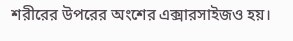শরীরের উপরের অংশের এক্সারসাইজও হয়।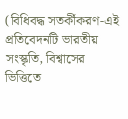(বিধিবদ্ধ সতর্কীকরণ-এই প্রতিবেদনটি ভারতীয় সংস্কৃতি, বিশ্বাসের ভিত্তিতে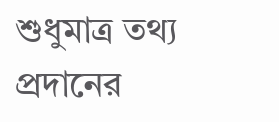শুধুমাত্র তথ্য প্রদানের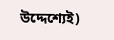উদ্দেশ্যেই)